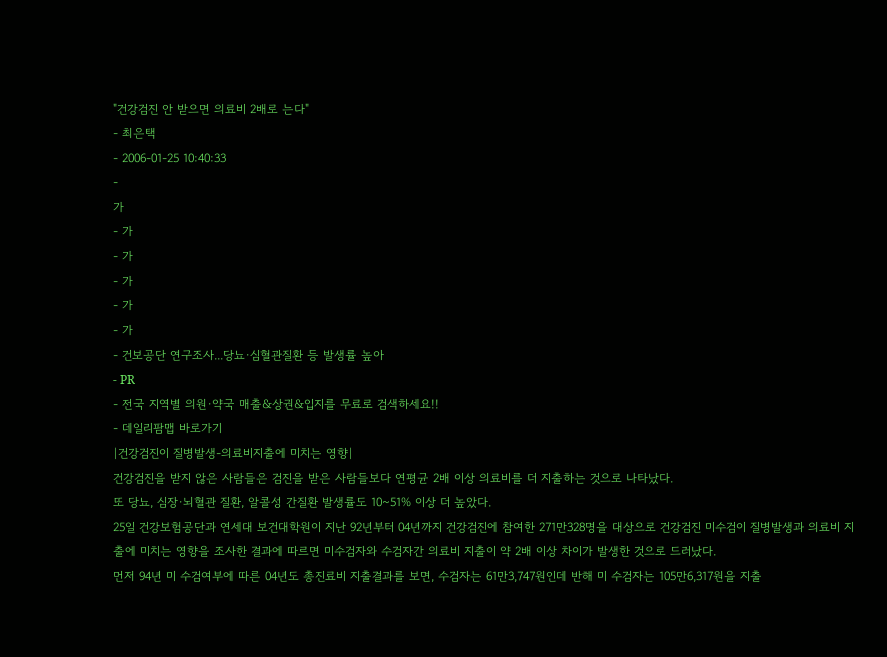"건강검진 안 받으면 의료비 2배로 는다"
- 최은택
- 2006-01-25 10:40:33
-
가
- 가
- 가
- 가
- 가
- 가
- 건보공단 연구조사...당뇨·심혈관질환 등 발생률 높아
- PR
- 전국 지역별 의원·약국 매출&상권&입지를 무료로 검색하세요!!
- 데일리팜맵 바로가기
|건강검진이 질병발생-의료비지출에 미치는 영향|
건강검진을 받지 않은 사람들은 검진을 받은 사람들보다 연평균 2배 이상 의료비를 더 지출하는 것으로 나타났다.
또 당뇨, 심장·뇌혈관 질환, 알콜성 간질환 발생률도 10~51% 이상 더 높았다.
25일 건강보험공단과 연세대 보건대학원이 지난 92년부터 04년까지 건강검진에 참여한 271만328명을 대상으로 건강검진 미수검이 질병발생과 의료비 지출에 미치는 영향을 조사한 결과에 따르면 미수검자와 수검자간 의료비 지출이 약 2배 이상 차이가 발생한 것으로 드러났다.
먼저 94년 미 수검여부에 따른 04년도 총진료비 지출결과를 보면, 수검자는 61만3,747원인데 반해 미 수검자는 105만6,317원을 지출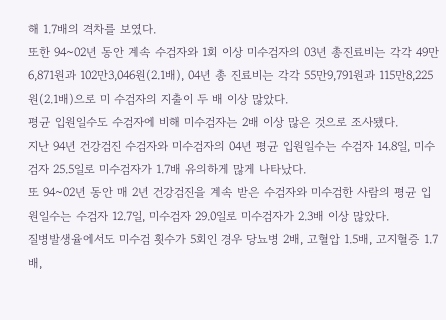해 1.7배의 격차를 보였다.
또한 94~02년 동안 계속 수검자와 1회 이상 미수검자의 03년 총진료비는 각각 49만6,871원과 102만3,046원(2.1배), 04년 총 진료비는 각각 55만9,791원과 115만8,225원(2.1배)으로 미 수검자의 지출이 두 배 이상 많았다.
평균 입원일수도 수검자에 비해 미수검자는 2배 이상 많은 것으로 조사됐다.
지난 94년 건강검진 수검자와 미수검자의 04년 평균 입원일수는 수검자 14.8일, 미수검자 25.5일로 미수검자가 1.7배 유의하게 많게 나타났다.
또 94~02년 동안 매 2년 건강검진을 계속 받은 수검자와 미수검한 사람의 평균 입원일수는 수검자 12.7일, 미수검자 29.0일로 미수검자가 2.3배 이상 많았다.
질병발생율에서도 미수검 횟수가 5회인 경우 당뇨병 2배, 고혈압 1.5배, 고지혈증 1.7배,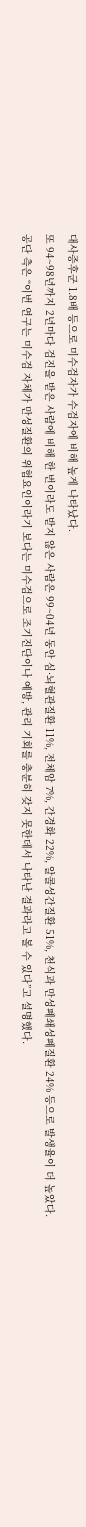대사증후군 1.8배 등으로 미수검자가 수검자에 비해 높게 나타났다.
또 94~98년까지 2년마다 검진을 받은 사람에 비해 한 번이라도 받지 않은 사람은 99~04년 동안 심·뇌혈관질환 11%, 전체암 7%, 간경화 22%, 알콜성간질환 51%, 천식과 만성폐쇄성폐질환 24% 등으로 발생율이 더 높았다.
공단 측은 “이번 연구는 미수검 자체가 만성질환의 위험요인이라기 보다는 미수검으로 조기진단이나 예방, 관리 기회를 충분히 갖지 못한데서 나타난 결과라고 볼 수 있다”고 설명했다.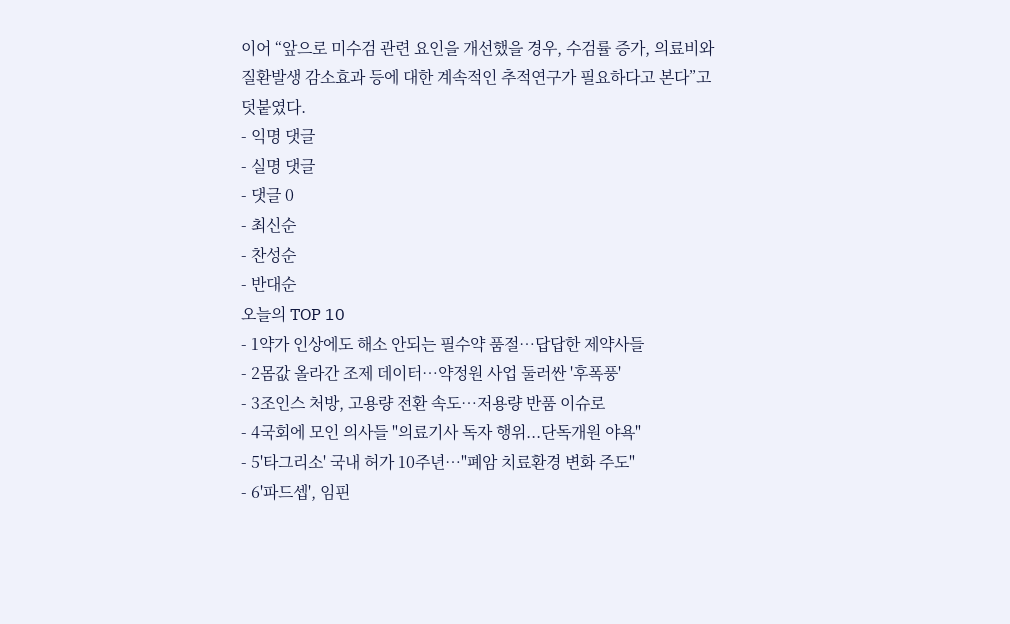이어 “앞으로 미수검 관련 요인을 개선했을 경우, 수검률 증가, 의료비와 질환발생 감소효과 등에 대한 계속적인 추적연구가 필요하다고 본다”고 덧붙였다.
- 익명 댓글
- 실명 댓글
- 댓글 0
- 최신순
- 찬성순
- 반대순
오늘의 TOP 10
- 1약가 인상에도 해소 안되는 필수약 품절…답답한 제약사들
- 2몸값 올라간 조제 데이터…약정원 사업 둘러싼 '후폭풍'
- 3조인스 처방, 고용량 전환 속도…저용량 반품 이슈로
- 4국회에 모인 의사들 "의료기사 독자 행위...단독개원 야욕"
- 5'타그리소' 국내 허가 10주년…"폐암 치료환경 변화 주도"
- 6'파드셉', 임핀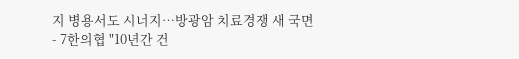지 병용서도 시너지…방광암 치료경쟁 새 국면
- 7한의협 "10년간 건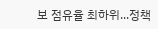보 점유율 최하위...정책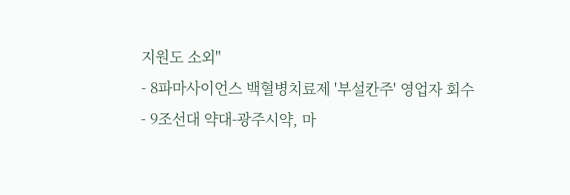지원도 소외"
- 8파마사이언스 백혈병치료제 '부설칸주' 영업자 회수
- 9조선대 약대-광주시약, 마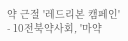약 근절 '레드리본 캠페인'
- 10전북약사회, '마약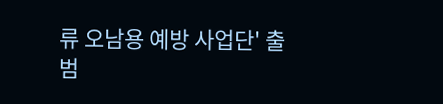류 오남용 예방 사업단' 출범